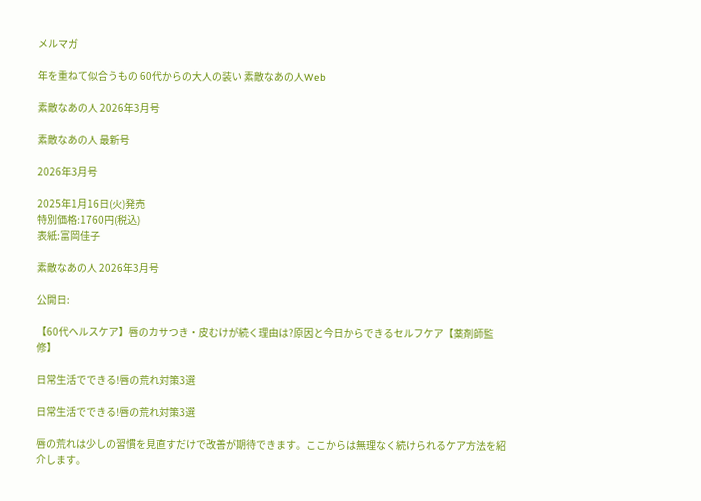メルマガ

年を重ねて似合うもの 60代からの大人の装い 素敵なあの人Web

素敵なあの人 2026年3月号

素敵なあの人 最新号

2026年3月号

2025年1月16日(火)発売
特別価格:1760円(税込)
表紙:富岡佳子

素敵なあの人 2026年3月号

公開日:

【60代ヘルスケア】唇のカサつき・皮むけが続く理由は?原因と今日からできるセルフケア【薬剤師監修】

日常生活でできる!唇の荒れ対策3選

日常生活でできる!唇の荒れ対策3選

唇の荒れは少しの習慣を見直すだけで改善が期待できます。ここからは無理なく続けられるケア方法を紹介します。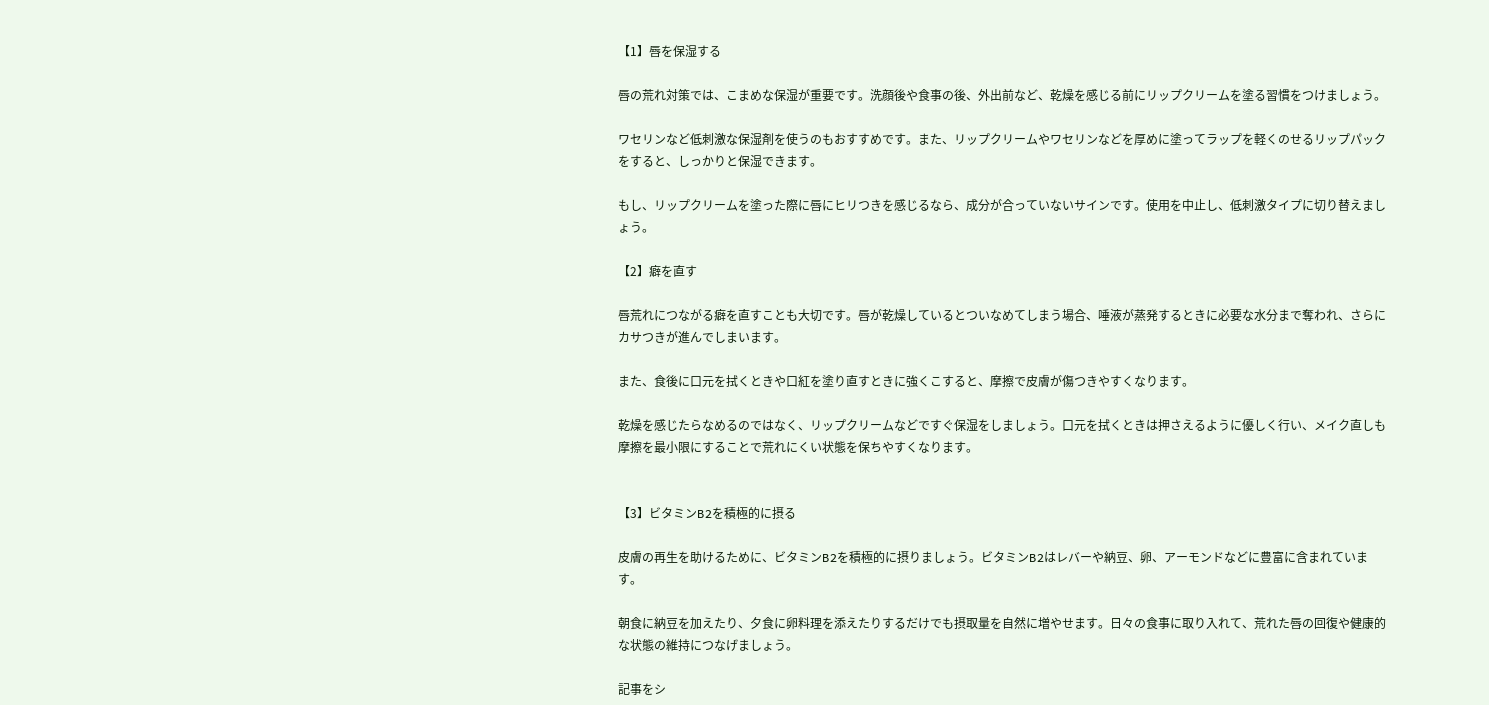【1】唇を保湿する

唇の荒れ対策では、こまめな保湿が重要です。洗顔後や食事の後、外出前など、乾燥を感じる前にリップクリームを塗る習慣をつけましょう。

ワセリンなど低刺激な保湿剤を使うのもおすすめです。また、リップクリームやワセリンなどを厚めに塗ってラップを軽くのせるリップパックをすると、しっかりと保湿できます。

もし、リップクリームを塗った際に唇にヒリつきを感じるなら、成分が合っていないサインです。使用を中止し、低刺激タイプに切り替えましょう。

【2】癖を直す

唇荒れにつながる癖を直すことも大切です。唇が乾燥しているとついなめてしまう場合、唾液が蒸発するときに必要な水分まで奪われ、さらにカサつきが進んでしまいます。

また、食後に口元を拭くときや口紅を塗り直すときに強くこすると、摩擦で皮膚が傷つきやすくなります。

乾燥を感じたらなめるのではなく、リップクリームなどですぐ保湿をしましょう。口元を拭くときは押さえるように優しく行い、メイク直しも摩擦を最小限にすることで荒れにくい状態を保ちやすくなります。


【3】ビタミンB2を積極的に摂る

皮膚の再生を助けるために、ビタミンB2を積極的に摂りましょう。ビタミンB2はレバーや納豆、卵、アーモンドなどに豊富に含まれています。

朝食に納豆を加えたり、夕食に卵料理を添えたりするだけでも摂取量を自然に増やせます。日々の食事に取り入れて、荒れた唇の回復や健康的な状態の維持につなげましょう。

記事をシ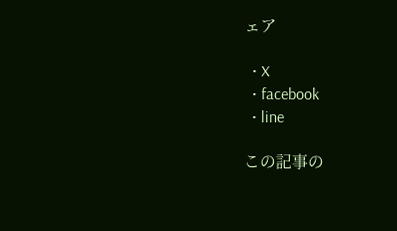ェア

  • X
  • facebook
  • line

この記事の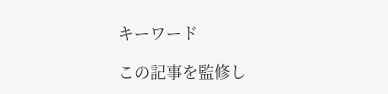キーワード

この記事を監修し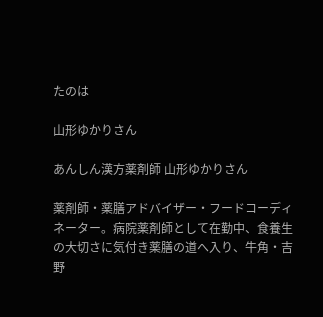たのは

山形ゆかりさん

あんしん漢方薬剤師 山形ゆかりさん

薬剤師・薬膳アドバイザー・フードコーディネーター。病院薬剤師として在勤中、食養生の大切さに気付き薬膳の道へ入り、牛角・吉野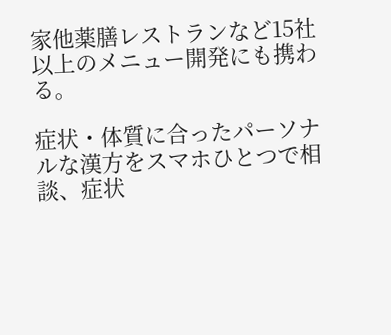家他薬膳レストランなど15社以上のメニュー開発にも携わる。

症状・体質に合ったパーソナルな漢方をスマホひとつで相談、症状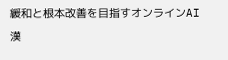緩和と根本改善を目指すオンラインAI漢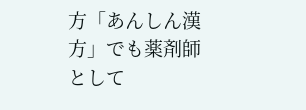方「あんしん漢方」でも薬剤師として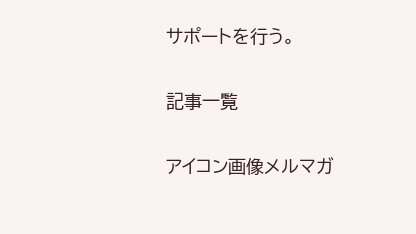サポートを行う。

記事一覧

アイコン画像メルマガ